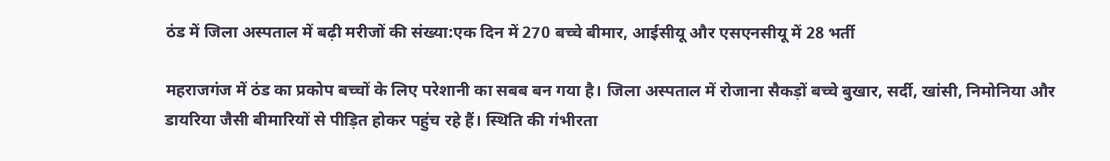ठंड में जिला अस्पताल में बढ़ी मरीजों की संख्या:एक दिन में 270 बच्चे बीमार, आईसीयू और एसएनसीयू में 28 भर्ती

महराजगंज में ठंड का प्रकोप बच्चों के लिए परेशानी का सबब बन गया है। जिला अस्पताल में रोजाना सैकड़ों बच्चे बुखार, सर्दी, खांसी, निमोनिया और डायरिया जैसी बीमारियों से पीड़ित होकर पहुंच रहे हैं। स्थिति की गंभीरता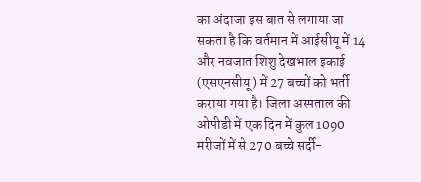का अंदाजा इस बात से लगाया जा सकता है कि वर्तमान में आईसीयू में 14 और नवजात शिशु देखभाल इकाई (एसएनसीयू) में 27 बच्चों को भर्ती कराया गया है। जिला अस्पताल की ओपीडी में एक दिन में कुल 1090 मरीजों में से 270 बच्चे सर्दी-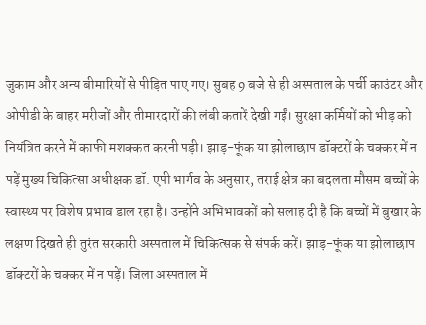जुकाम और अन्य बीमारियों से पीड़ित पाए गए। सुबह 9 बजे से ही अस्पताल के पर्ची काउंटर और ओपीडी के बाहर मरीजों और तीमारदारों की लंबी कतारें देखी गईं। सुरक्षा कर्मियों को भीड़ को नियंत्रित करने में काफी मशक्कत करनी पड़ी। झाड़-फूंक या झोलाछाप डॉक्टरों के चक्कर में न पड़ें मुख्य चिकित्सा अधीक्षक डॉ. एपी भार्गव के अनुसार, तराई क्षेत्र का बदलता मौसम बच्चों के स्वास्थ्य पर विशेष प्रभाव डाल रहा है। उन्होंने अभिभावकों को सलाह दी है कि बच्चों में बुखार के लक्षण दिखते ही तुरंत सरकारी अस्पताल में चिकित्सक से संपर्क करें। झाड़-फूंक या झोलाछाप डॉक्टरों के चक्कर में न पड़ें। जिला अस्पताल में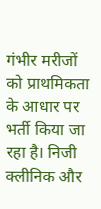गंभीर मरीजों को प्राथमिकता के आधार पर भर्ती किया जा रहा है। निजी क्लीनिक और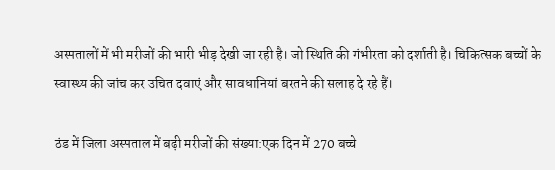अस्पतालों में भी मरीजों की भारी भीड़ देखी जा रही है। जो स्थिति की गंभीरता को दर्शाती है। चिकित्सक बच्चों के स्वास्थ्य की जांच कर उचित दवाएं और सावधानियां बरतने की सलाह दे रहे हैं।

ठंड में जिला अस्पताल में बढ़ी मरीजों की संख्या:एक दिन में 270 बच्चे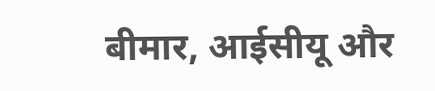बीमार, आईसीयू और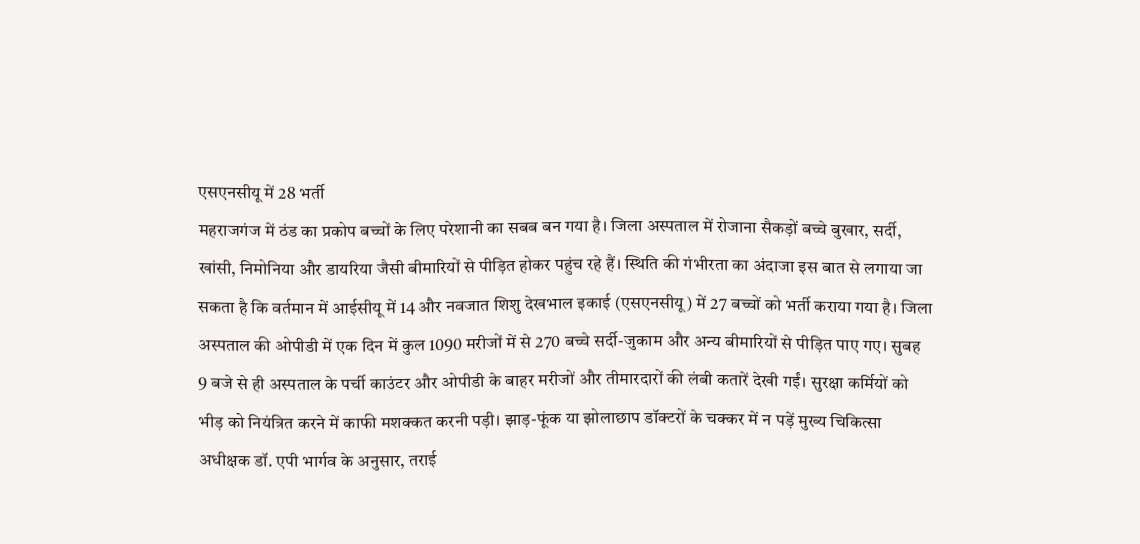एसएनसीयू में 28 भर्ती
महराजगंज में ठंड का प्रकोप बच्चों के लिए परेशानी का सबब बन गया है। जिला अस्पताल में रोजाना सैकड़ों बच्चे बुखार, सर्दी, खांसी, निमोनिया और डायरिया जैसी बीमारियों से पीड़ित होकर पहुंच रहे हैं। स्थिति की गंभीरता का अंदाजा इस बात से लगाया जा सकता है कि वर्तमान में आईसीयू में 14 और नवजात शिशु देखभाल इकाई (एसएनसीयू) में 27 बच्चों को भर्ती कराया गया है। जिला अस्पताल की ओपीडी में एक दिन में कुल 1090 मरीजों में से 270 बच्चे सर्दी-जुकाम और अन्य बीमारियों से पीड़ित पाए गए। सुबह 9 बजे से ही अस्पताल के पर्ची काउंटर और ओपीडी के बाहर मरीजों और तीमारदारों की लंबी कतारें देखी गईं। सुरक्षा कर्मियों को भीड़ को नियंत्रित करने में काफी मशक्कत करनी पड़ी। झाड़-फूंक या झोलाछाप डॉक्टरों के चक्कर में न पड़ें मुख्य चिकित्सा अधीक्षक डॉ. एपी भार्गव के अनुसार, तराई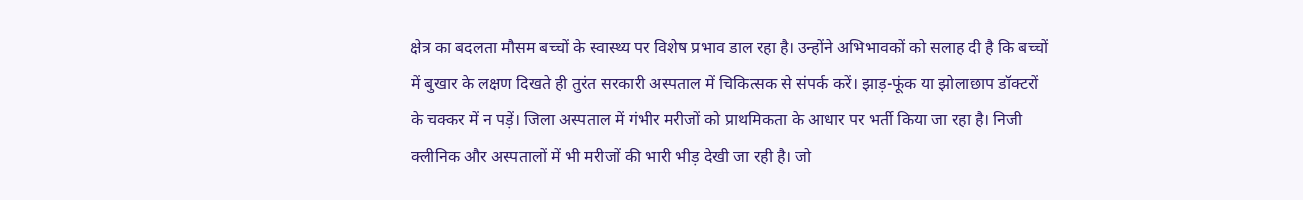क्षेत्र का बदलता मौसम बच्चों के स्वास्थ्य पर विशेष प्रभाव डाल रहा है। उन्होंने अभिभावकों को सलाह दी है कि बच्चों में बुखार के लक्षण दिखते ही तुरंत सरकारी अस्पताल में चिकित्सक से संपर्क करें। झाड़-फूंक या झोलाछाप डॉक्टरों के चक्कर में न पड़ें। जिला अस्पताल में गंभीर मरीजों को प्राथमिकता के आधार पर भर्ती किया जा रहा है। निजी क्लीनिक और अस्पतालों में भी मरीजों की भारी भीड़ देखी जा रही है। जो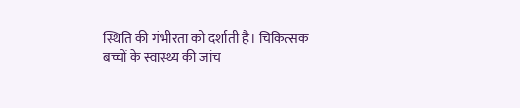स्थिति की गंभीरता को दर्शाती है। चिकित्सक बच्चों के स्वास्थ्य की जांच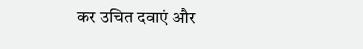कर उचित दवाएं और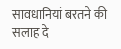सावधानियां बरतने की सलाह दे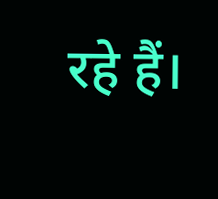रहे हैं।